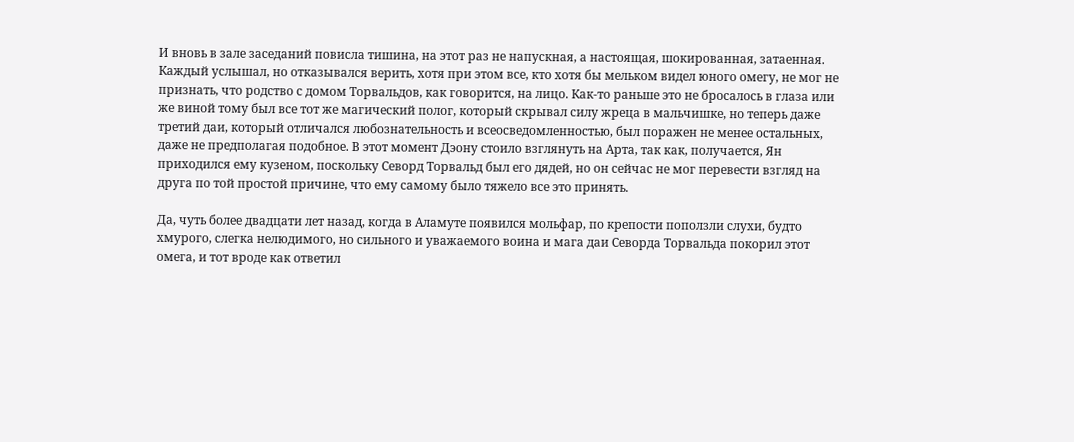И вновь в зале заседаний повисла тишина, на этот раз не напускная, а настоящая, шокированная, затаенная. Каждый услышал, но отказывался верить, хотя при этом все, кто хотя бы мельком видел юного омегу, не мог не признать, что родство с домом Торвальдов, как говорится, на лицо. Как-то раньше это не бросалось в глаза или же виной тому был все тот же магический полог, который скрывал силу жреца в мальчишке, но теперь даже третий даи, который отличался любознательность и всеосведомленностью, был поражен не менее остальных, даже не предполагая подобное. В этот момент Дэону стоило взглянуть на Арта, так как, получается, Ян приходился ему кузеном, поскольку Севорд Торвальд был его дядей, но он сейчас не мог перевести взгляд на друга по той простой причине, что ему самому было тяжело все это принять.

Да, чуть более двадцати лет назад, когда в Аламуте появился мольфар, по крепости поползли слухи, будто хмурого, слегка нелюдимого, но сильного и уважаемого воина и мага даи Севорда Торвальда покорил этот омега, и тот вроде как ответил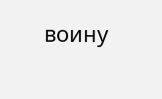воину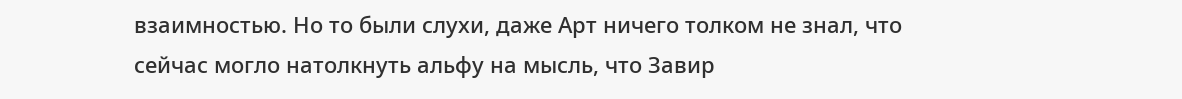взаимностью. Но то были слухи, даже Арт ничего толком не знал, что сейчас могло натолкнуть альфу на мысль, что Завир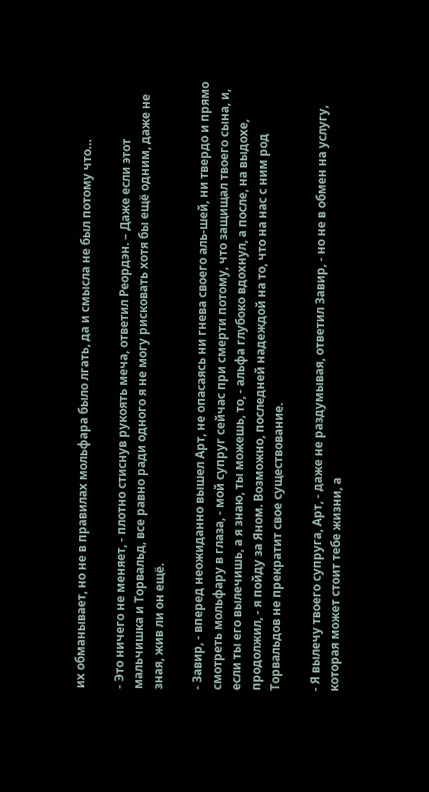их обманывает, но не в правилах мольфара было лгать, да и смысла не был потому что…

- Это ничего не меняет, - плотно стиснув рукоять меча, ответил Реордэн. – Даже если этот мальчишка и Торвальд, все равно ради одного я не могу рисковать хотя бы ещё одним, даже не зная, жив ли он ещё.

- Завир, - вперед неожиданно вышел Арт, не опасаясь ни гнева своего аль-шей, ни твердо и прямо смотреть мольфару в глаза, - мой супруг сейчас при смерти потому, что защищал твоего сына, и, если ты его вылечишь, а я знаю, ты можешь, то, - альфа глубоко вдохнул, а после, на выдохе, продолжил, - я пойду за Яном. Возможно, последней надеждой на то, что на нас с ним род Торвальдов не прекратит свое существование.

- Я вылечу твоего супруга, Арт, - даже не раздумывая, ответил Завир, - но не в обмен на услугу, которая может стоит тебе жизни, а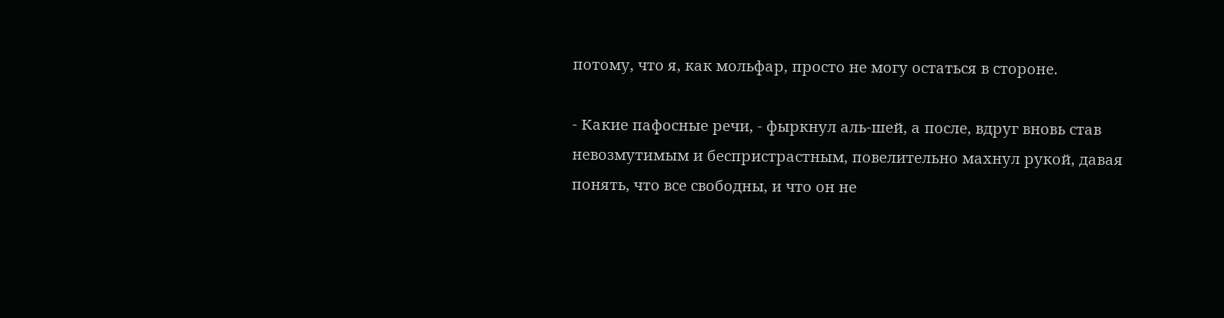потому, что я, как мольфар, просто не могу остаться в стороне.

- Какие пафосные речи, - фыркнул аль-шей, а после, вдруг вновь став невозмутимым и беспристрастным, повелительно махнул рукой, давая понять, что все свободны, и что он не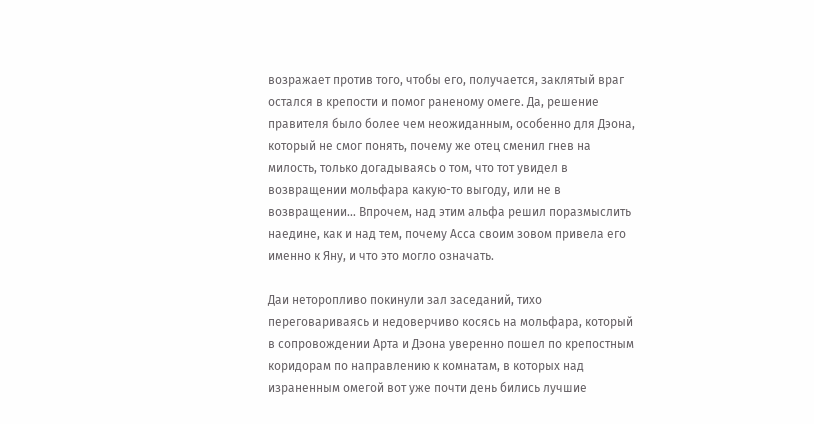возражает против того, чтобы его, получается, заклятый враг остался в крепости и помог раненому омеге. Да, решение правителя было более чем неожиданным, особенно для Дэона, который не смог понять, почему же отец сменил гнев на милость, только догадываясь о том, что тот увидел в возвращении мольфара какую-то выгоду, или не в возвращении… Впрочем, над этим альфа решил поразмыслить наедине, как и над тем, почему Асса своим зовом привела его именно к Яну, и что это могло означать.

Даи неторопливо покинули зал заседаний, тихо переговариваясь и недоверчиво косясь на мольфара, который в сопровождении Арта и Дэона уверенно пошел по крепостным коридорам по направлению к комнатам, в которых над израненным омегой вот уже почти день бились лучшие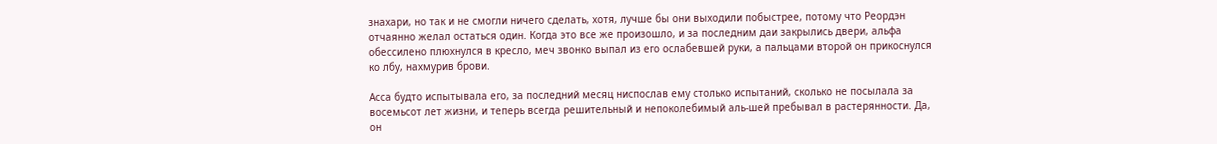знахари, но так и не смогли ничего сделать, хотя, лучше бы они выходили побыстрее, потому что Реордэн отчаянно желал остаться один. Когда это все же произошло, и за последним даи закрылись двери, альфа обессилено плюхнулся в кресло, меч звонко выпал из его ослабевшей руки, а пальцами второй он прикоснулся ко лбу, нахмурив брови.

Асса будто испытывала его, за последний месяц ниспослав ему столько испытаний, сколько не посылала за восемьсот лет жизни, и теперь всегда решительный и непоколебимый аль-шей пребывал в растерянности. Да, он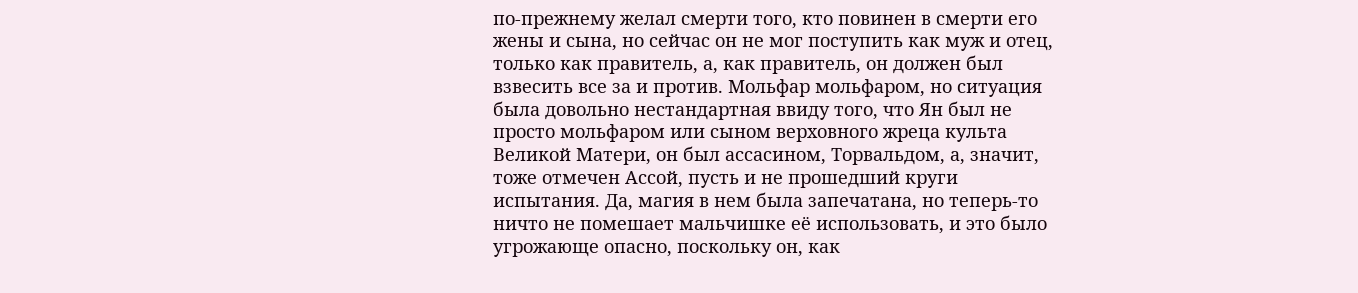по-прежнему желал смерти того, кто повинен в смерти его жены и сына, но сейчас он не мог поступить как муж и отец, только как правитель, а, как правитель, он должен был взвесить все за и против. Мольфар мольфаром, но ситуация была довольно нестандартная ввиду того, что Ян был не просто мольфаром или сыном верховного жреца культа Великой Матери, он был ассасином, Торвальдом, а, значит, тоже отмечен Ассой, пусть и не прошедший круги испытания. Да, магия в нем была запечатана, но теперь-то ничто не помешает мальчишке её использовать, и это было угрожающе опасно, поскольку он, как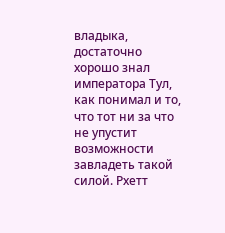владыка, достаточно хорошо знал императора Тул, как понимал и то, что тот ни за что не упустит возможности завладеть такой силой. Рхетт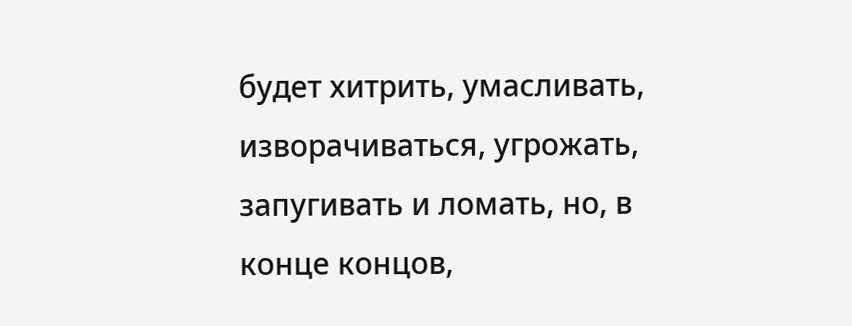будет хитрить, умасливать, изворачиваться, угрожать, запугивать и ломать, но, в конце концов,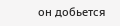он добьется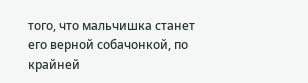того, что мальчишка станет его верной собачонкой, по крайней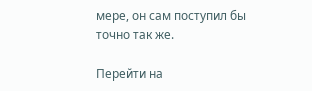мере, он сам поступил бы точно так же.

Перейти на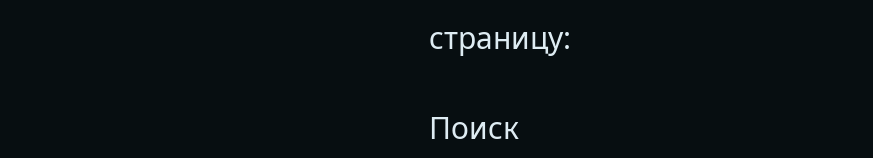страницу:

Поиск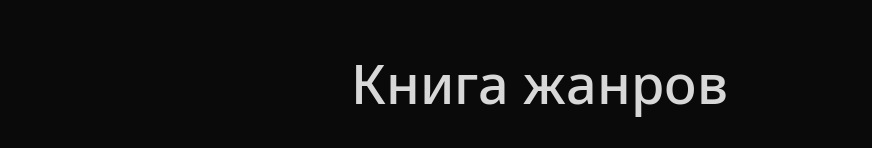Книга жанров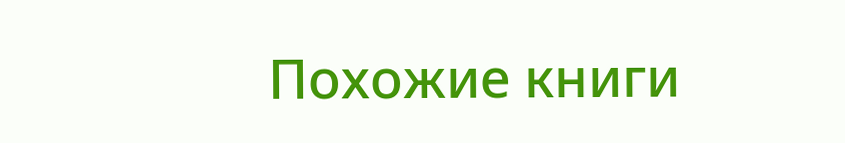Похожие книги